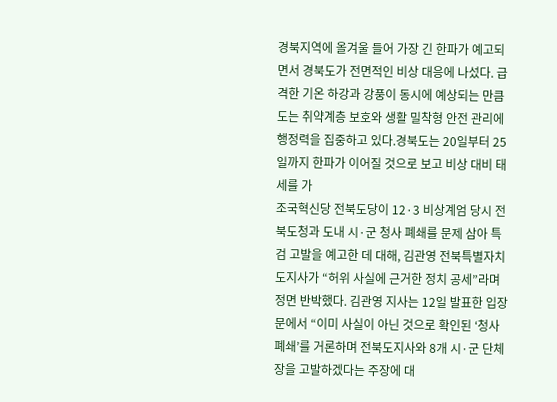경북지역에 올겨울 들어 가장 긴 한파가 예고되면서 경북도가 전면적인 비상 대응에 나섰다. 급격한 기온 하강과 강풍이 동시에 예상되는 만큼 도는 취약계층 보호와 생활 밀착형 안전 관리에 행정력을 집중하고 있다.경북도는 20일부터 25일까지 한파가 이어질 것으로 보고 비상 대비 태세를 가
조국혁신당 전북도당이 12·3 비상계엄 당시 전북도청과 도내 시·군 청사 폐쇄를 문제 삼아 특검 고발을 예고한 데 대해, 김관영 전북특별자치도지사가 “허위 사실에 근거한 정치 공세”라며 정면 반박했다. 김관영 지사는 12일 발표한 입장문에서 “이미 사실이 아닌 것으로 확인된 ‘청사 폐쇄’를 거론하며 전북도지사와 8개 시·군 단체장을 고발하겠다는 주장에 대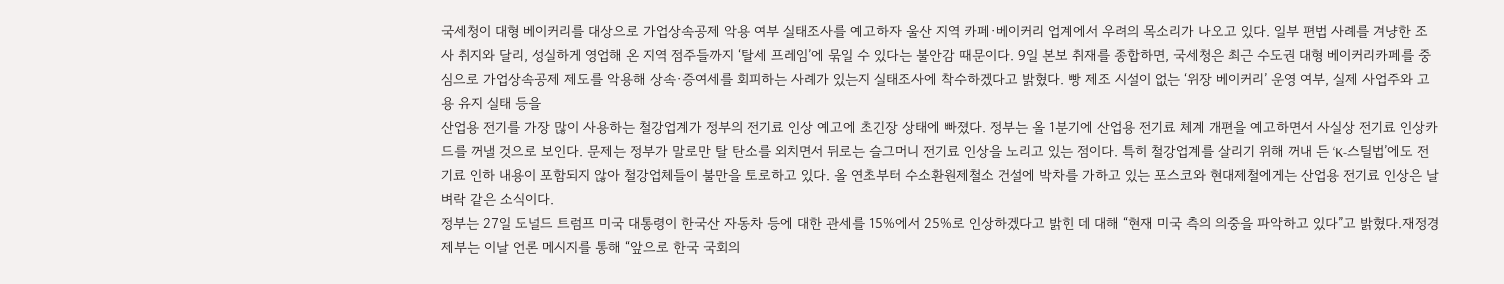국세청이 대형 베이커리를 대상으로 가업상속공제 악용 여부 실태조사를 예고하자 울산 지역 카페·베이커리 업계에서 우려의 목소리가 나오고 있다. 일부 편법 사례를 겨냥한 조사 취지와 달리, 성실하게 영업해 온 지역 점주들까지 ‘탈세 프레임’에 묶일 수 있다는 불안감 때문이다. 9일 본보 취재를 종합하면, 국세청은 최근 수도권 대형 베이커리카페를 중심으로 가업상속공제 제도를 악용해 상속·증여세를 회피하는 사례가 있는지 실태조사에 착수하겠다고 밝혔다. 빵 제조 시설이 없는 ‘위장 베이커리’ 운영 여부, 실제 사업주와 고용 유지 실태 등을
산업용 전기를 가장 많이 사용하는 철강업계가 정부의 전기료 인상 예고에 초긴장 상태에 빠졌다. 정부는 올 1분기에 산업용 전기료 체계 개편을 예고하면서 사실상 전기료 인상카드를 꺼낼 것으로 보인다. 문제는 정부가 말로만 탈 탄소를 외치면서 뒤로는 슬그머니 전기료 인상을 노리고 있는 점이다. 특히 철강업계를 살리기 위해 꺼내 든 ‘K-스틸법’에도 전기료 인하 내용이 포함되지 않아 철강업체들이 불만을 토로하고 있다. 올 연초부터 수소환원제철소 건설에 박차를 가하고 있는 포스코와 현대제철에게는 산업용 전기료 인상은 날벼락 같은 소식이다.
정부는 27일 도널드 트럼프 미국 대통령이 한국산 자동차 등에 대한 관세를 15%에서 25%로 인상하겠다고 밝힌 데 대해 “현재 미국 측의 의중을 파악하고 있다”고 밝혔다.재정경제부는 이날 언론 메시지를 통해 “앞으로 한국 국회의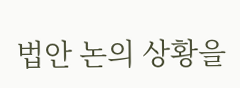법안 논의 상황을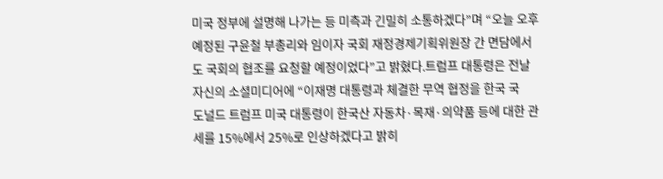미국 정부에 설명해 나가는 등 미측과 긴밀히 소통하겠다”며 “오늘 오후 예정된 구윤철 부총리와 임이자 국회 재정경제기획위원장 간 면담에서도 국회의 협조를 요청할 예정이었다”고 밝혔다.트럼프 대통령은 전날 자신의 소셜미디어에 “이재명 대통령과 체결한 무역 협정을 한국 국
도널드 트럼프 미국 대통령이 한국산 자동차·목재·의약품 등에 대한 관세를 15%에서 25%로 인상하겠다고 밝히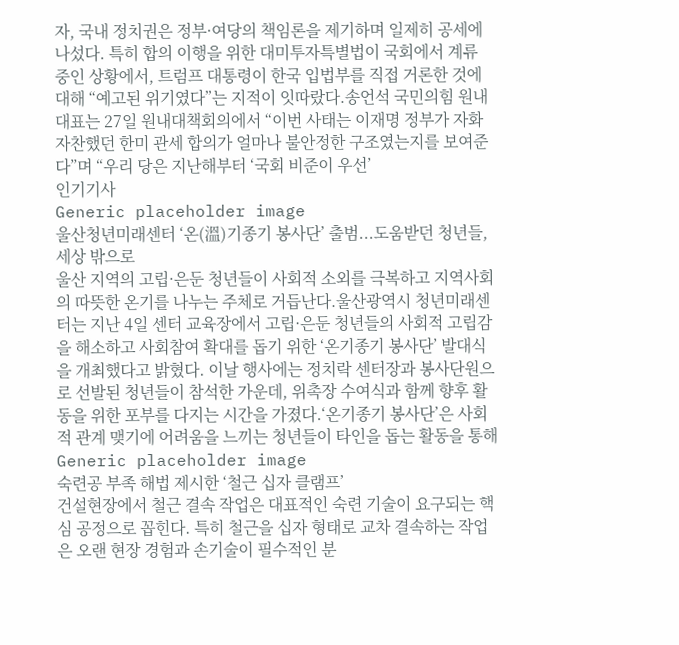자, 국내 정치권은 정부·여당의 책임론을 제기하며 일제히 공세에 나섰다. 특히 합의 이행을 위한 대미투자특별법이 국회에서 계류 중인 상황에서, 트럼프 대통령이 한국 입법부를 직접 거론한 것에 대해 “예고된 위기였다”는 지적이 잇따랐다.송언석 국민의힘 원내대표는 27일 원내대책회의에서 “이번 사태는 이재명 정부가 자화자찬했던 한미 관세 합의가 얼마나 불안정한 구조였는지를 보여준다”며 “우리 당은 지난해부터 ‘국회 비준이 우선’
인기기사
Generic placeholder image
울산청년미래센터 ‘온(溫)기종기 봉사단’ 출범...도움받던 청년들, 세상 밖으로
울산 지역의 고립·은둔 청년들이 사회적 소외를 극복하고 지역사회의 따뜻한 온기를 나누는 주체로 거듭난다.울산광역시 청년미래센터는 지난 4일 센터 교육장에서 고립·은둔 청년들의 사회적 고립감을 해소하고 사회참여 확대를 돕기 위한 ‘온기종기 봉사단’ 발대식을 개최했다고 밝혔다. 이날 행사에는 정치락 센터장과 봉사단원으로 선발된 청년들이 참석한 가운데, 위촉장 수여식과 함께 향후 활동을 위한 포부를 다지는 시간을 가졌다.‘온기종기 봉사단’은 사회적 관계 맺기에 어려움을 느끼는 청년들이 타인을 돕는 활동을 통해
Generic placeholder image
숙련공 부족 해법 제시한 ‘철근 십자 클램프’
건설현장에서 철근 결속 작업은 대표적인 숙련 기술이 요구되는 핵심 공정으로 꼽힌다. 특히 철근을 십자 형태로 교차 결속하는 작업은 오랜 현장 경험과 손기술이 필수적인 분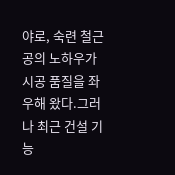야로, 숙련 철근공의 노하우가 시공 품질을 좌우해 왔다.그러나 최근 건설 기능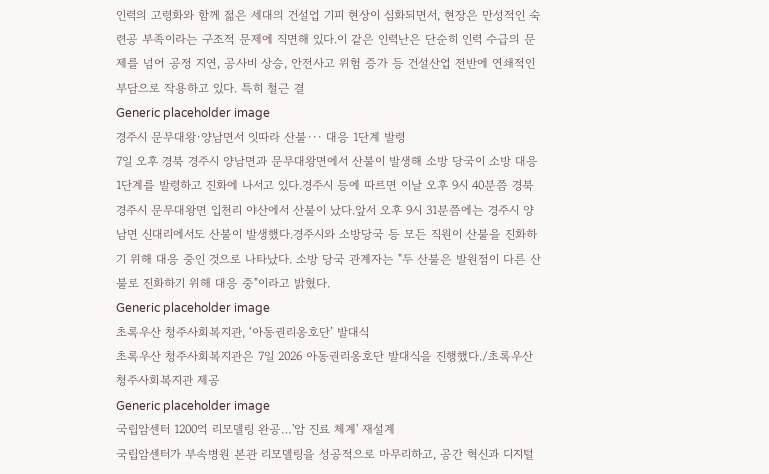인력의 고령화와 함께 젊은 세대의 건설업 기피 현상이 심화되면서, 현장은 만성적인 숙련공 부족이라는 구조적 문제에 직면해 있다.이 같은 인력난은 단순히 인력 수급의 문제를 넘어 공정 지연, 공사비 상승, 안전사고 위험 증가 등 건설산업 전반에 연쇄적인 부담으로 작용하고 있다. 특히 철근 결
Generic placeholder image
경주시 문무대왕·양남면서 잇따라 산불··· 대응 1단계 발령
7일 오후 경북 경주시 양남면과 문무대왕면에서 산불이 발생해 소방 당국이 소방 대응 1단계를 발령하고 진화에 나서고 있다.경주시 등에 따르면 이날 오후 9시 40분쯤 경북 경주시 문무대왕면 입천리 야산에서 산불이 났다.앞서 오후 9시 31분쯤에는 경주시 양남면 신대리에서도 산불이 발생했다.경주시와 소방당국 등 모든 직원이 산불을 진화하기 위해 대응 중인 것으로 나타났다. 소방 당국 관계자는 "두 산불은 발원점이 다른 산불로 진화하기 위해 대응 중"이라고 밝혔다.
Generic placeholder image
초록우산 청주사회복지관, ‘아동권리옹호단’ 발대식
초록우산 청주사회복지관은 7일 2026 아동권리옹호단 발대식을 진행했다./초록우산 청주사회복지관 제공
Generic placeholder image
국립암센터 1200억 리모델링 완공…'암 진료 체계' 재설계
국립암센터가 부속병원 본관 리모델링을 성공적으로 마무리하고, 공간 혁신과 디지털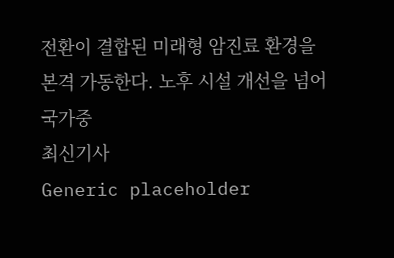전환이 결합된 미래형 암진료 환경을 본격 가동한다. 노후 시설 개선을 넘어 국가중
최신기사
Generic placeholder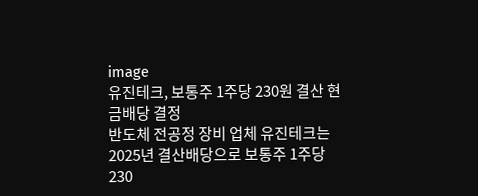image
유진테크, 보통주 1주당 230원 결산 현금배당 결정
반도체 전공정 장비 업체 유진테크는 2025년 결산배당으로 보통주 1주당 230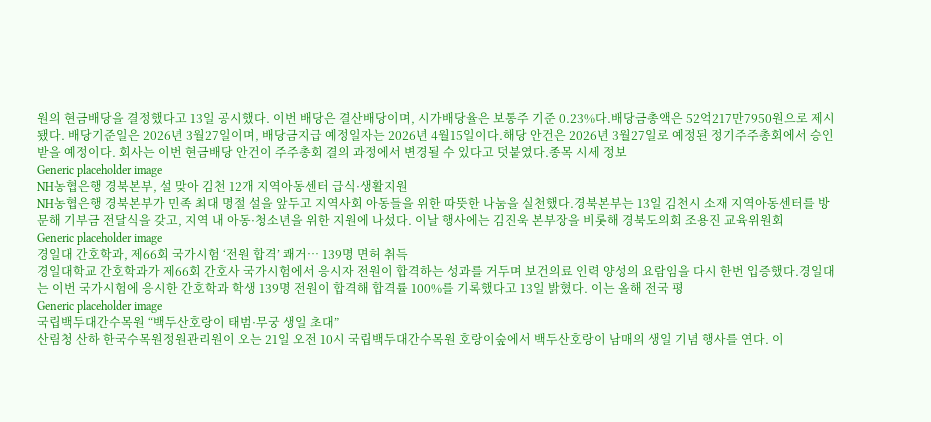원의 현금배당을 결정했다고 13일 공시했다. 이번 배당은 결산배당이며, 시가배당율은 보통주 기준 0.23%다.배당금총액은 52억217만7950원으로 제시됐다. 배당기준일은 2026년 3월27일이며, 배당금지급 예정일자는 2026년 4월15일이다.해당 안건은 2026년 3월27일로 예정된 정기주주총회에서 승인받을 예정이다. 회사는 이번 현금배당 안건이 주주총회 결의 과정에서 변경될 수 있다고 덧붙였다.종목 시세 정보
Generic placeholder image
NH농협은행 경북본부, 설 맞아 김천 12개 지역아동센터 급식·생활지원
NH농협은행 경북본부가 민족 최대 명절 설을 앞두고 지역사회 아동들을 위한 따뜻한 나눔을 실천했다.경북본부는 13일 김천시 소재 지역아동센터를 방문해 기부금 전달식을 갖고, 지역 내 아동·청소년을 위한 지원에 나섰다. 이날 행사에는 김진욱 본부장을 비롯해 경북도의회 조용진 교육위원회
Generic placeholder image
경일대 간호학과, 제66회 국가시험 ‘전원 합격’ 쾌거… 139명 면허 취득
경일대학교 간호학과가 제66회 간호사 국가시험에서 응시자 전원이 합격하는 성과를 거두며 보건의료 인력 양성의 요람임을 다시 한번 입증했다.경일대는 이번 국가시험에 응시한 간호학과 학생 139명 전원이 합격해 합격률 100%를 기록했다고 13일 밝혔다. 이는 올해 전국 평
Generic placeholder image
국립백두대간수목원 “백두산호랑이 태범·무궁 생일 초대”
산림청 산하 한국수목원정원관리원이 오는 21일 오전 10시 국립백두대간수목원 호랑이숲에서 백두산호랑이 남매의 생일 기념 행사를 연다. 이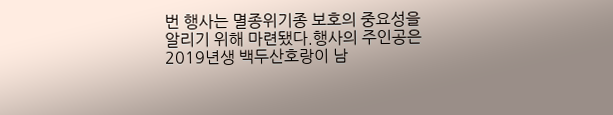번 행사는 멸종위기종 보호의 중요성을 알리기 위해 마련됐다.행사의 주인공은 2019년생 백두산호랑이 남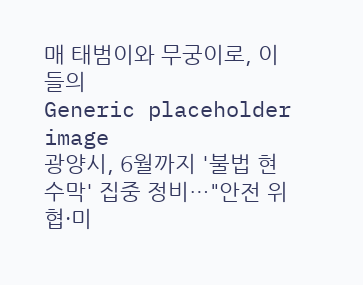매 태범이와 무궁이로, 이들의
Generic placeholder image
광양시, 6월까지 '불법 현수막' 집중 정비…"안전 위협·미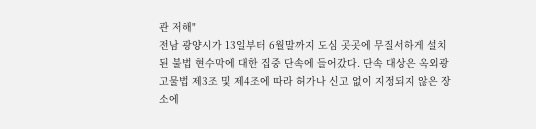관 저해"
전남 광양시가 13일부터 6월말까지 도심 곳곳에 무질서하게 설치된 불법 현수막에 대한 집중 단속에 들어갔다. 단속 대상은 옥외광고물법 제3조 및 제4조에 따라 허가나 신고 없이 지정되지 않은 장소에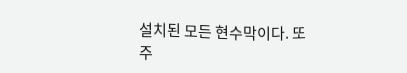설치된 모든 현수막이다. 또 주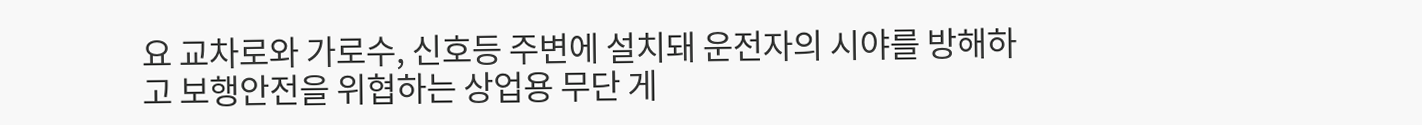요 교차로와 가로수, 신호등 주변에 설치돼 운전자의 시야를 방해하고 보행안전을 위협하는 상업용 무단 게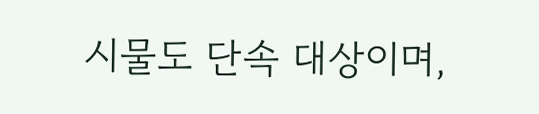시물도 단속 대상이며,